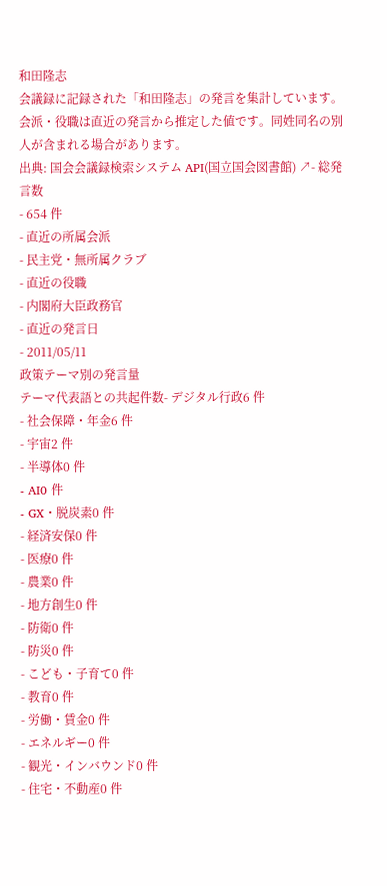和田隆志
会議録に記録された「和田隆志」の発言を集計しています。会派・役職は直近の発言から推定した値です。同姓同名の別人が含まれる場合があります。
出典: 国会会議録検索システム API(国立国会図書館) ↗- 総発言数
- 654 件
- 直近の所属会派
- 民主党・無所属クラブ
- 直近の役職
- 内閣府大臣政務官
- 直近の発言日
- 2011/05/11
政策テーマ別の発言量
テーマ代表語との共起件数- デジタル行政6 件
- 社会保障・年金6 件
- 宇宙2 件
- 半導体0 件
- AI0 件
- GX・脱炭素0 件
- 経済安保0 件
- 医療0 件
- 農業0 件
- 地方創生0 件
- 防衛0 件
- 防災0 件
- こども・子育て0 件
- 教育0 件
- 労働・賃金0 件
- エネルギー0 件
- 観光・インバウンド0 件
- 住宅・不動産0 件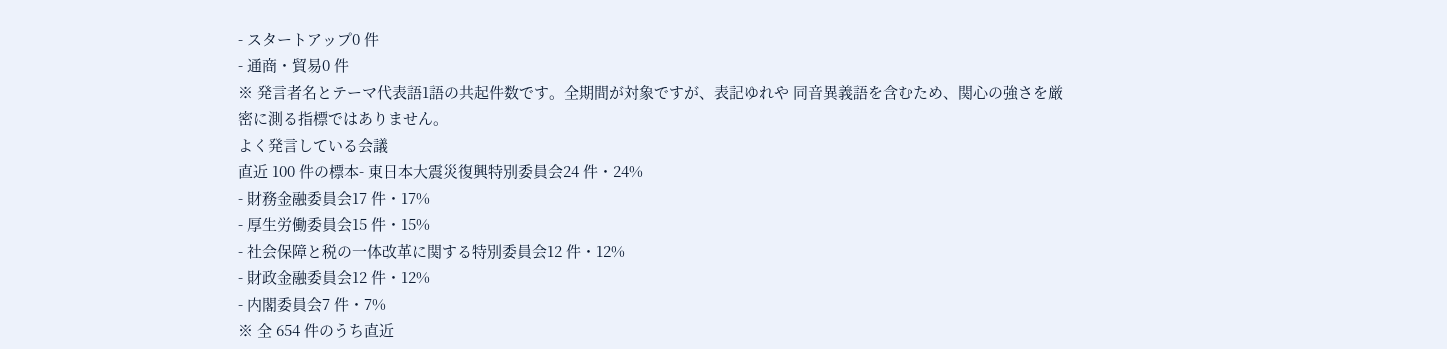- スタートアップ0 件
- 通商・貿易0 件
※ 発言者名とテーマ代表語1語の共起件数です。全期間が対象ですが、表記ゆれや 同音異義語を含むため、関心の強さを厳密に測る指標ではありません。
よく発言している会議
直近 100 件の標本- 東日本大震災復興特別委員会24 件・24%
- 財務金融委員会17 件・17%
- 厚生労働委員会15 件・15%
- 社会保障と税の一体改革に関する特別委員会12 件・12%
- 財政金融委員会12 件・12%
- 内閣委員会7 件・7%
※ 全 654 件のうち直近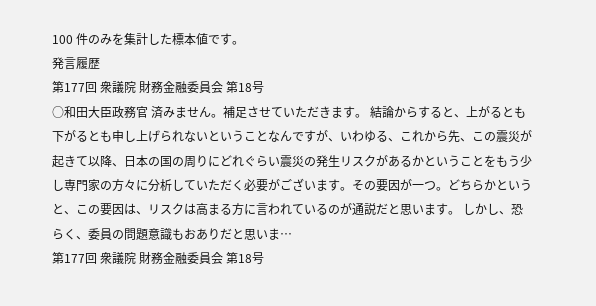100 件のみを集計した標本値です。
発言履歴
第177回 衆議院 財務金融委員会 第18号
○和田大臣政務官 済みません。補足させていただきます。 結論からすると、上がるとも下がるとも申し上げられないということなんですが、いわゆる、これから先、この震災が起きて以降、日本の国の周りにどれぐらい震災の発生リスクがあるかということをもう少し専門家の方々に分析していただく必要がございます。その要因が一つ。どちらかというと、この要因は、リスクは高まる方に言われているのが通説だと思います。 しかし、恐らく、委員の問題意識もおありだと思いま…
第177回 衆議院 財務金融委員会 第18号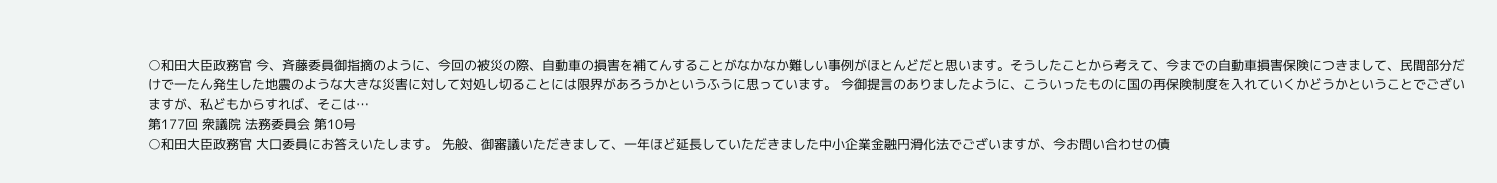○和田大臣政務官 今、斉藤委員御指摘のように、今回の被災の際、自動車の損害を補てんすることがなかなか難しい事例がほとんどだと思います。そうしたことから考えて、今までの自動車損害保険につきまして、民間部分だけで一たん発生した地震のような大きな災害に対して対処し切ることには限界があろうかというふうに思っています。 今御提言のありましたように、こういったものに国の再保険制度を入れていくかどうかということでございますが、私どもからすれば、そこは…
第177回 衆議院 法務委員会 第10号
○和田大臣政務官 大口委員にお答えいたします。 先般、御審議いただきまして、一年ほど延長していただきました中小企業金融円滑化法でございますが、今お問い合わせの債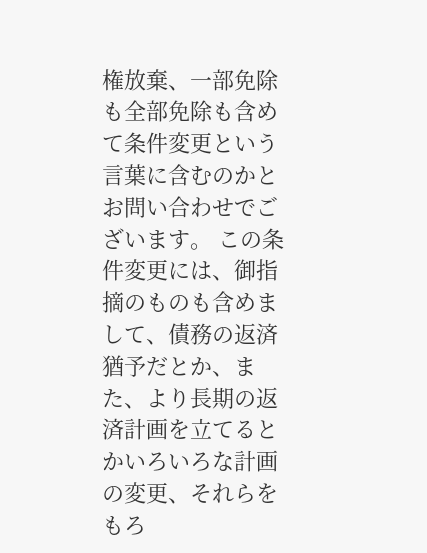権放棄、一部免除も全部免除も含めて条件変更という言葉に含むのかとお問い合わせでございます。 この条件変更には、御指摘のものも含めまして、債務の返済猶予だとか、また、より長期の返済計画を立てるとかいろいろな計画の変更、それらをもろ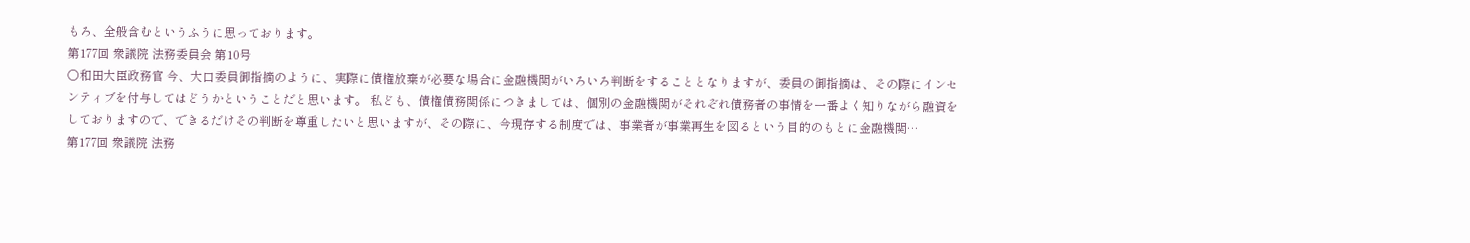もろ、全般含むというふうに思っております。
第177回 衆議院 法務委員会 第10号
○和田大臣政務官 今、大口委員御指摘のように、実際に債権放棄が必要な場合に金融機関がいろいろ判断をすることとなりますが、委員の御指摘は、その際にインセンティブを付与してはどうかということだと思います。 私ども、債権債務関係につきましては、個別の金融機関がそれぞれ債務者の事情を一番よく知りながら融資をしておりますので、できるだけその判断を尊重したいと思いますが、その際に、今現存する制度では、事業者が事業再生を図るという目的のもとに金融機関…
第177回 衆議院 法務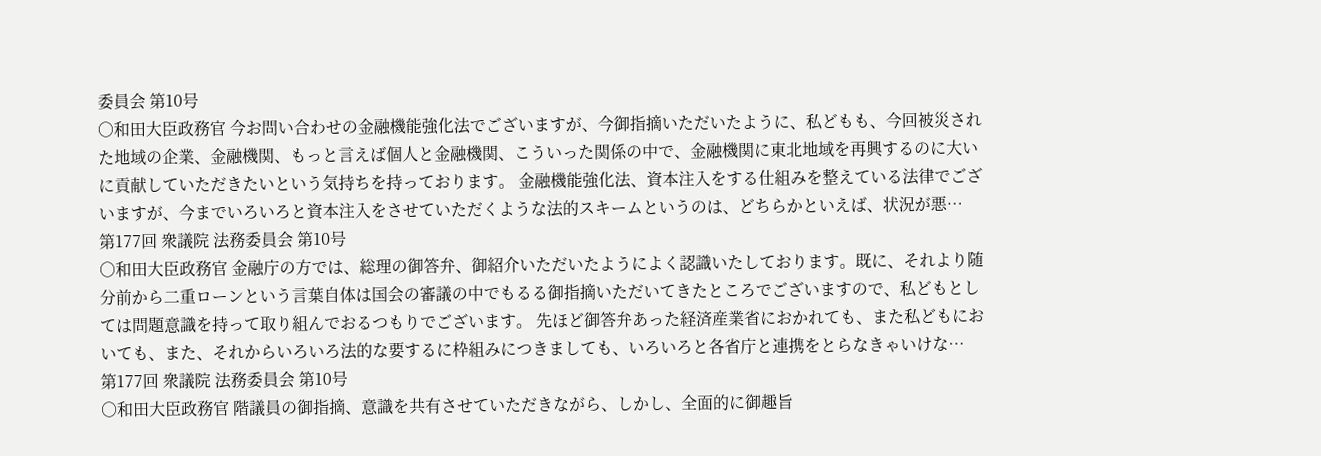委員会 第10号
○和田大臣政務官 今お問い合わせの金融機能強化法でございますが、今御指摘いただいたように、私どもも、今回被災された地域の企業、金融機関、もっと言えば個人と金融機関、こういった関係の中で、金融機関に東北地域を再興するのに大いに貢献していただきたいという気持ちを持っております。 金融機能強化法、資本注入をする仕組みを整えている法律でございますが、今までいろいろと資本注入をさせていただくような法的スキームというのは、どちらかといえば、状況が悪…
第177回 衆議院 法務委員会 第10号
○和田大臣政務官 金融庁の方では、総理の御答弁、御紹介いただいたようによく認識いたしております。既に、それより随分前から二重ローンという言葉自体は国会の審議の中でもるる御指摘いただいてきたところでございますので、私どもとしては問題意識を持って取り組んでおるつもりでございます。 先ほど御答弁あった経済産業省におかれても、また私どもにおいても、また、それからいろいろ法的な要するに枠組みにつきましても、いろいろと各省庁と連携をとらなきゃいけな…
第177回 衆議院 法務委員会 第10号
○和田大臣政務官 階議員の御指摘、意識を共有させていただきながら、しかし、全面的に御趣旨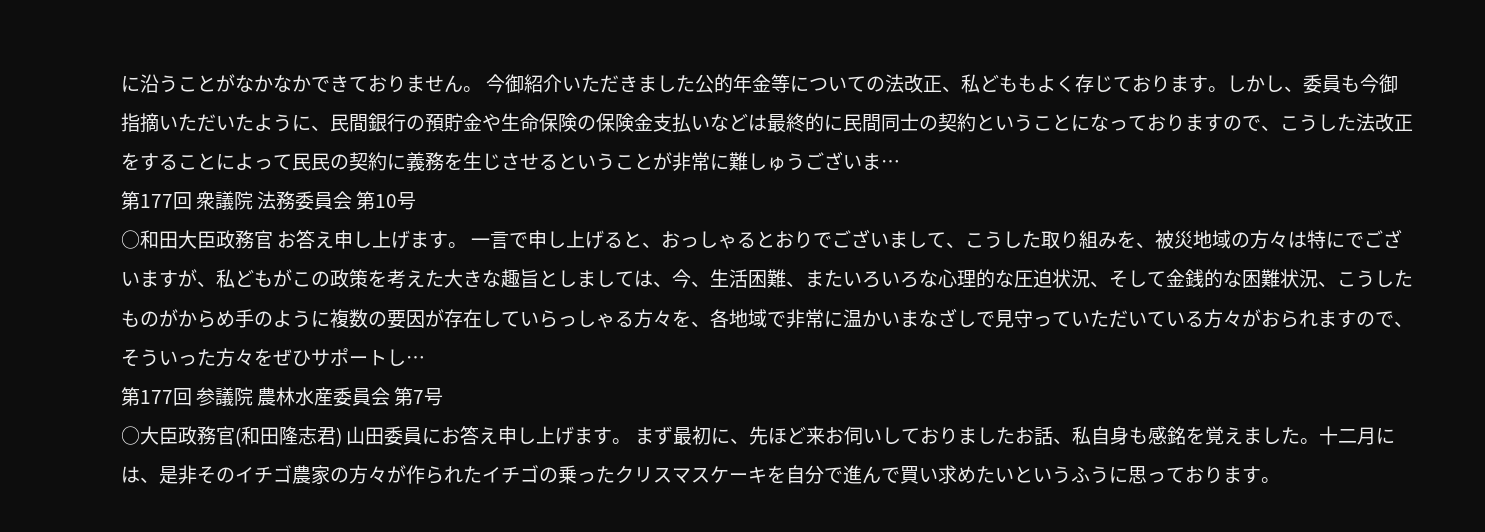に沿うことがなかなかできておりません。 今御紹介いただきました公的年金等についての法改正、私どももよく存じております。しかし、委員も今御指摘いただいたように、民間銀行の預貯金や生命保険の保険金支払いなどは最終的に民間同士の契約ということになっておりますので、こうした法改正をすることによって民民の契約に義務を生じさせるということが非常に難しゅうございま…
第177回 衆議院 法務委員会 第10号
○和田大臣政務官 お答え申し上げます。 一言で申し上げると、おっしゃるとおりでございまして、こうした取り組みを、被災地域の方々は特にでございますが、私どもがこの政策を考えた大きな趣旨としましては、今、生活困難、またいろいろな心理的な圧迫状況、そして金銭的な困難状況、こうしたものがからめ手のように複数の要因が存在していらっしゃる方々を、各地域で非常に温かいまなざしで見守っていただいている方々がおられますので、そういった方々をぜひサポートし…
第177回 参議院 農林水産委員会 第7号
○大臣政務官(和田隆志君) 山田委員にお答え申し上げます。 まず最初に、先ほど来お伺いしておりましたお話、私自身も感銘を覚えました。十二月には、是非そのイチゴ農家の方々が作られたイチゴの乗ったクリスマスケーキを自分で進んで買い求めたいというふうに思っております。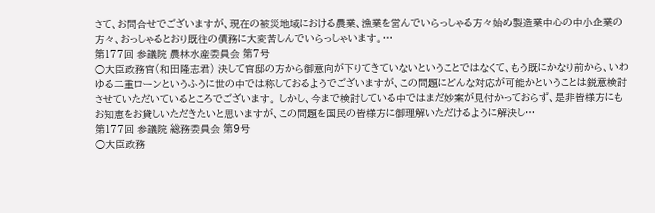さて、お問合せでございますが、現在の被災地域における農業、漁業を営んでいらっしゃる方々始め製造業中心の中小企業の方々、おっしゃるとおり既往の債務に大変苦しんでいらっしゃいます。…
第177回 参議院 農林水産委員会 第7号
○大臣政務官(和田隆志君) 決して官邸の方から御意向が下りてきていないということではなくて、もう既にかなり前から、いわゆる二重ローンというふうに世の中では称しておるようでございますが、この問題にどんな対応が可能かということは鋭意検討させていただいているところでございます。 しかし、今まで検討している中ではまだ妙案が見付かっておらず、是非皆様方にもお知恵をお貸しいただきたいと思いますが、この問題を国民の皆様方に御理解いただけるように解決し…
第177回 参議院 総務委員会 第9号
○大臣政務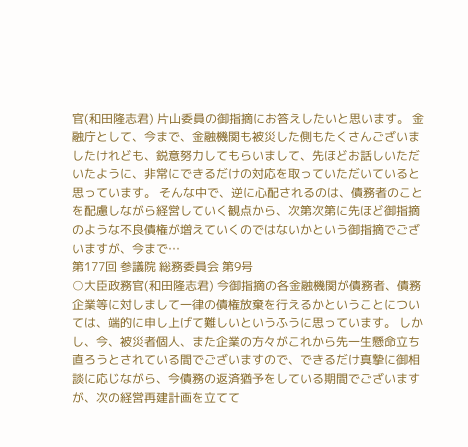官(和田隆志君) 片山委員の御指摘にお答えしたいと思います。 金融庁として、今まで、金融機関も被災した側もたくさんございましたけれども、鋭意努力してもらいまして、先ほどお話しいただいたように、非常にできるだけの対応を取っていただいていると思っています。 そんな中で、逆に心配されるのは、債務者のことを配慮しながら経営していく観点から、次第次第に先ほど御指摘のような不良債権が増えていくのではないかという御指摘でございますが、今まで…
第177回 参議院 総務委員会 第9号
○大臣政務官(和田隆志君) 今御指摘の各金融機関が債務者、債務企業等に対しまして一律の債権放棄を行えるかということについては、端的に申し上げて難しいというふうに思っています。 しかし、今、被災者個人、また企業の方々がこれから先一生懸命立ち直ろうとされている間でございますので、できるだけ真摯に御相談に応じながら、今債務の返済猶予をしている期間でございますが、次の経営再建計画を立てて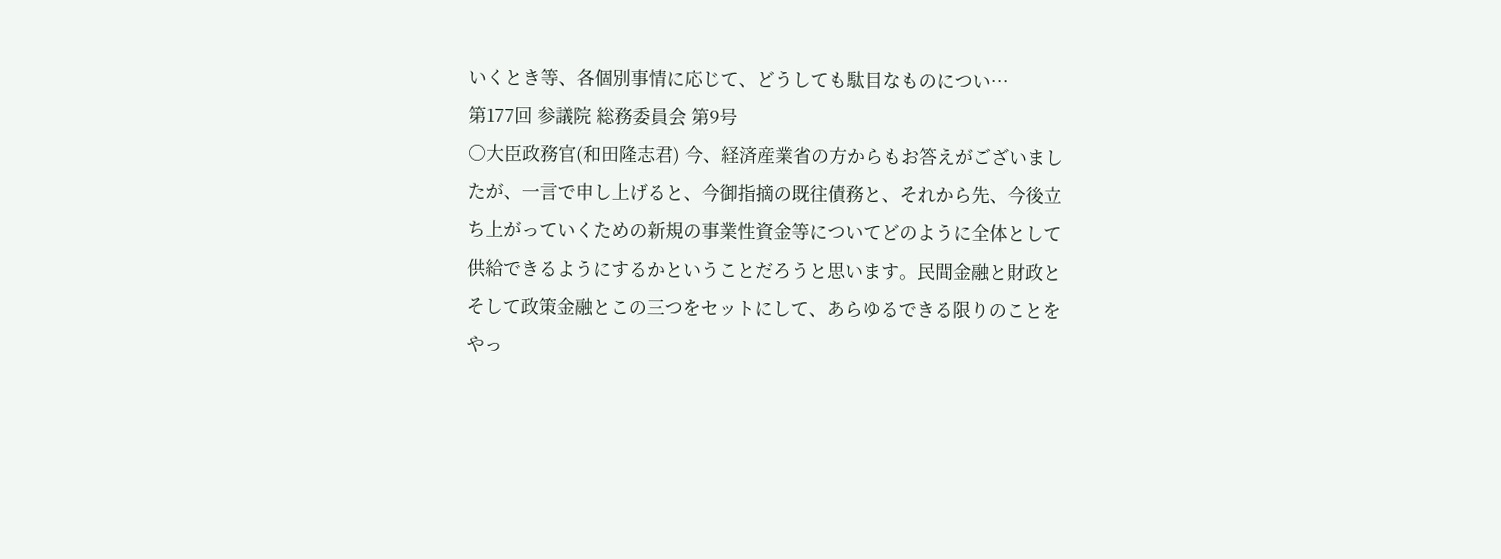いくとき等、各個別事情に応じて、どうしても駄目なものについ…
第177回 参議院 総務委員会 第9号
○大臣政務官(和田隆志君) 今、経済産業省の方からもお答えがございましたが、一言で申し上げると、今御指摘の既往債務と、それから先、今後立ち上がっていくための新規の事業性資金等についてどのように全体として供給できるようにするかということだろうと思います。民間金融と財政とそして政策金融とこの三つをセットにして、あらゆるできる限りのことをやっ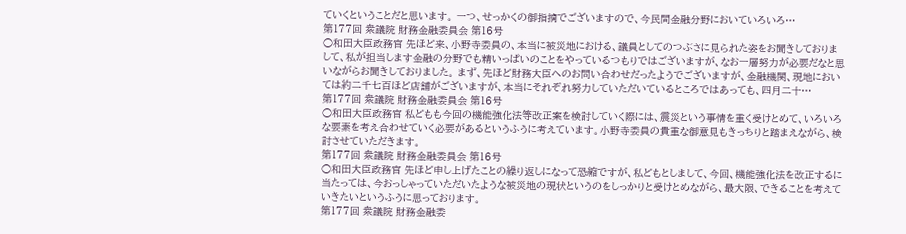ていくということだと思います。 一つ、せっかくの御指摘でございますので、今民間金融分野においていろいろ…
第177回 衆議院 財務金融委員会 第16号
○和田大臣政務官 先ほど来、小野寺委員の、本当に被災地における、議員としてのつぶさに見られた姿をお聞きしておりまして、私が担当します金融の分野でも精いっぱいのことをやっているつもりではございますが、なお一層努力が必要だなと思いながらお聞きしておりました。 まず、先ほど財務大臣へのお問い合わせだったようでございますが、金融機関、現地においては約二千七百ほど店舗がございますが、本当にそれぞれ努力していただいているところではあっても、四月二十…
第177回 衆議院 財務金融委員会 第16号
○和田大臣政務官 私どもも今回の機能強化法等改正案を検討していく際には、震災という事情を重く受けとめて、いろいろな要素を考え合わせていく必要があるというふうに考えています。小野寺委員の貴重な御意見もきっちりと踏まえながら、検討させていただきます。
第177回 衆議院 財務金融委員会 第16号
○和田大臣政務官 先ほど申し上げたことの繰り返しになって恐縮ですが、私どもとしまして、今回、機能強化法を改正するに当たっては、今おっしゃっていただいたような被災地の現状というのをしっかりと受けとめながら、最大限、できることを考えていきたいというふうに思っております。
第177回 衆議院 財務金融委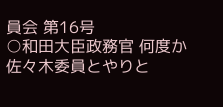員会 第16号
○和田大臣政務官 何度か佐々木委員とやりと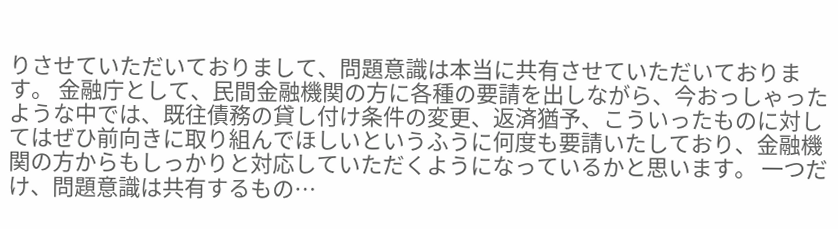りさせていただいておりまして、問題意識は本当に共有させていただいております。 金融庁として、民間金融機関の方に各種の要請を出しながら、今おっしゃったような中では、既往債務の貸し付け条件の変更、返済猶予、こういったものに対してはぜひ前向きに取り組んでほしいというふうに何度も要請いたしており、金融機関の方からもしっかりと対応していただくようになっているかと思います。 一つだけ、問題意識は共有するもの…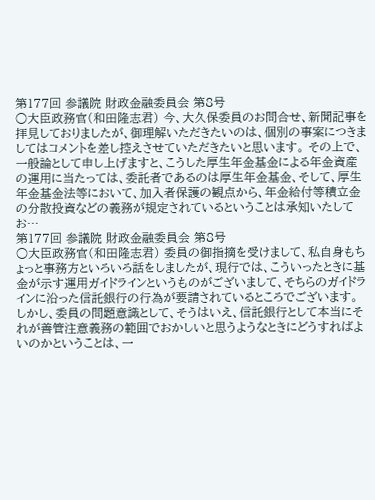第177回 参議院 財政金融委員会 第8号
○大臣政務官(和田隆志君) 今、大久保委員のお問合せ、新聞記事を拝見しておりましたが、御理解いただきたいのは、個別の事案につきましてはコメントを差し控えさせていただきたいと思います。 その上で、一般論として申し上げますと、こうした厚生年金基金による年金資産の運用に当たっては、委託者であるのは厚生年金基金、そして、厚生年金基金法等において、加入者保護の観点から、年金給付等積立金の分散投資などの義務が規定されているということは承知いたしてお…
第177回 参議院 財政金融委員会 第8号
○大臣政務官(和田隆志君) 委員の御指摘を受けまして、私自身もちょっと事務方といろいろ話をしましたが、現行では、こういったときに基金が示す運用ガイドラインというものがございまして、そちらのガイドラインに沿った信託銀行の行為が要請されているところでございます。 しかし、委員の問題意識として、そうはいえ、信託銀行として本当にそれが善管注意義務の範囲でおかしいと思うようなときにどうすればよいのかということは、一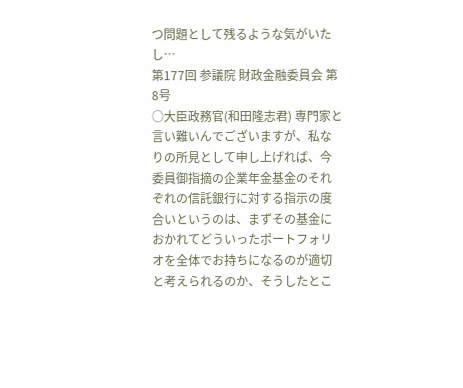つ問題として残るような気がいたし…
第177回 参議院 財政金融委員会 第8号
○大臣政務官(和田隆志君) 専門家と言い難いんでございますが、私なりの所見として申し上げれば、今委員御指摘の企業年金基金のそれぞれの信託銀行に対する指示の度合いというのは、まずその基金におかれてどういったポートフォリオを全体でお持ちになるのが適切と考えられるのか、そうしたとこ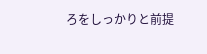ろをしっかりと前提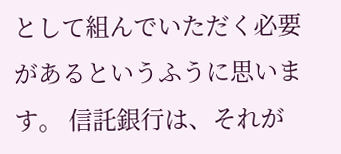として組んでいただく必要があるというふうに思います。 信託銀行は、それが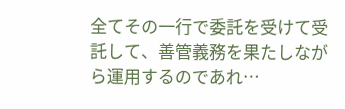全てその一行で委託を受けて受託して、善管義務を果たしながら運用するのであれ…